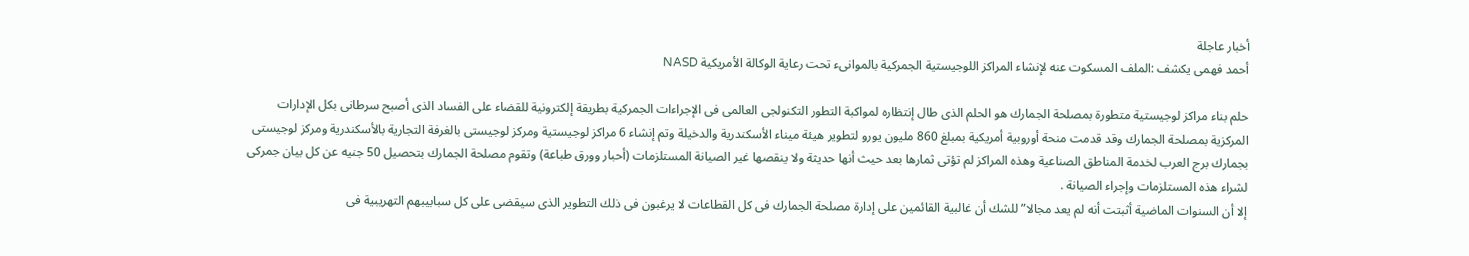أخبار عاجلة
أحمد فهمى يكشف :الملف المسكوت عنه لإنشاء المراكز اللوجيستية الجمركية بالموانىء تحت رعاية الوكالة الأمريكية NASD

حلم بناء مراكز لوجيستية متطورة بمصلحة الجمارك هو الحلم الذى طال إنتظاره لمواكبة التطور التكنولجى العالمى فى الإجراءات الجمركية بطريقة إلكترونية للقضاء على الفساد الذى أصبح سرطانى بكل الإدارات المركزية بمصلحة الجمارك وقد قدمت منحة أوروبية أمريكية بمبلغ 860 مليون يورو لتطوير هيئة ميناء الأسكندرية والدخيلة وتم إنشاء 6 مراكز لوجيستية ومركز لوجيستى بالغرفة التجارية بالأسكندرية ومركز لوجيستى بجمارك برج العرب لخدمة المناطق الصناعية وهذه المراكز لم تؤتى ثمارها بعد حيث أنها حديثة ولا ينقصها غير الصيانة المستلزمات (أحبار وورق طباعة) وتقوم مصلحة الجمارك بتحصيل 50 جنيه عن كل بيان جمركى لشراء هذه المستلزمات وإجراء الصيانة .
إلا أن السنوات الماضية أثبتت أنه لم يعد مجالا” للشك أن غالبية القائمين على إدارة مصلحة الجمارك فى كل القطاعات لا يرغبون فى ذلك التطوير الذى سيقضى على كل سبابيبهم التهريبية فى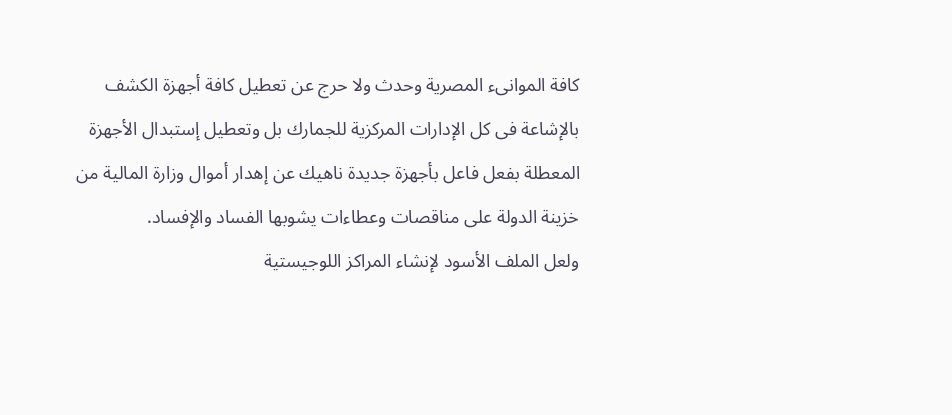كافة الموانىء المصرية وحدث ولا حرج عن تعطيل كافة أجهزة الكشف بالإشاعة فى كل الإدارات المركزية للجمارك بل وتعطيل إستبدال الأجهزة المعطلة بفعل فاعل بأجهزة جديدة ناهيك عن إهدار أموال وزارة المالية من خزينة الدولة على مناقصات وعطاءات يشوبها الفساد والإفساد.
ولعل الملف الأسود لإنشاء المراكز اللوجيستية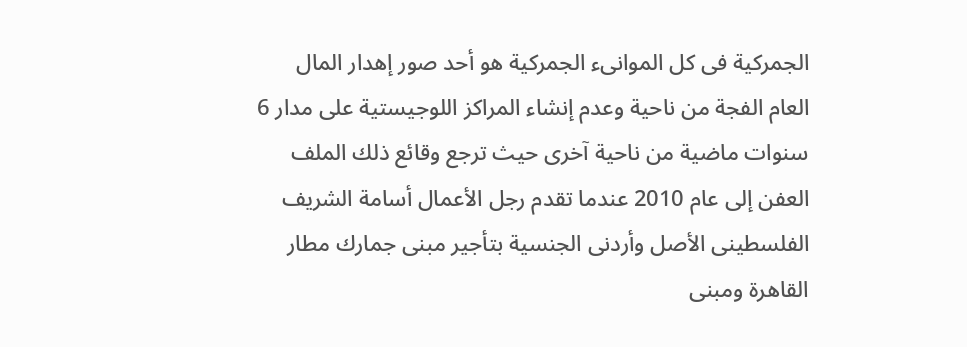الجمركية فى كل الموانىء الجمركية هو أحد صور إهدار المال العام الفجة من ناحية وعدم إنشاء المراكز اللوجيستية على مدار 6 سنوات ماضية من ناحية آخرى حيث ترجع وقائع ذلك الملف العفن إلى عام 2010 عندما تقدم رجل الأعمال أسامة الشريف الفلسطينى الأصل وأردنى الجنسية بتأجير مبنى جمارك مطار القاهرة ومبنى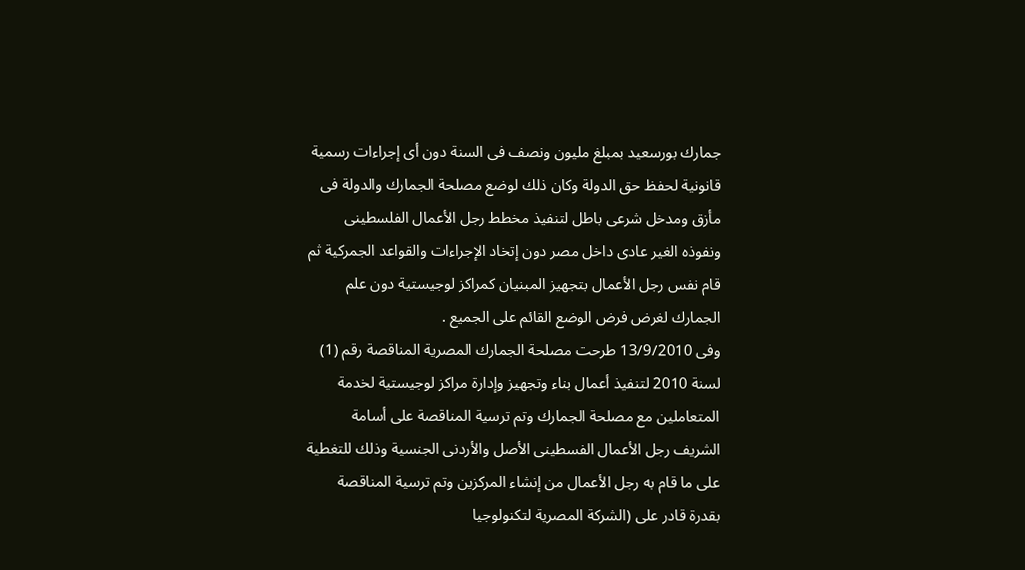جمارك بورسعيد بمبلغ مليون ونصف فى السنة دون أى إجراءات رسمية قانونية لحفظ حق الدولة وكان ذلك لوضع مصلحة الجمارك والدولة فى مأزق ومدخل شرعى باطل لتنفيذ مخطط رجل الأعمال الفلسطينى ونفوذه الغير عادى داخل مصر دون إتخاد الإجراءات والقواعد الجمركية ثم قام نفس رجل الأعمال بتجهيز المبنيان كمراكز لوجيستية دون علم الجمارك لغرض فرض الوضع القائم على الجميع .
وفى 13/9/2010 طرحت مصلحة الجمارك المصرية المناقصة رقم (1) لسنة 2010 لتنفيذ أعمال بناء وتجهيز وإدارة مراكز لوجيستية لخدمة المتعاملين مع مصلحة الجمارك وتم ترسية المناقصة على أسامة الشريف رجل الأعمال الفسطينى الأصل والأردنى الجنسية وذلك للتغطية على ما قام به رجل الأعمال من إنشاء المركزين وتم ترسية المناقصة بقدرة قادر على (الشركة المصرية لتكنولوجيا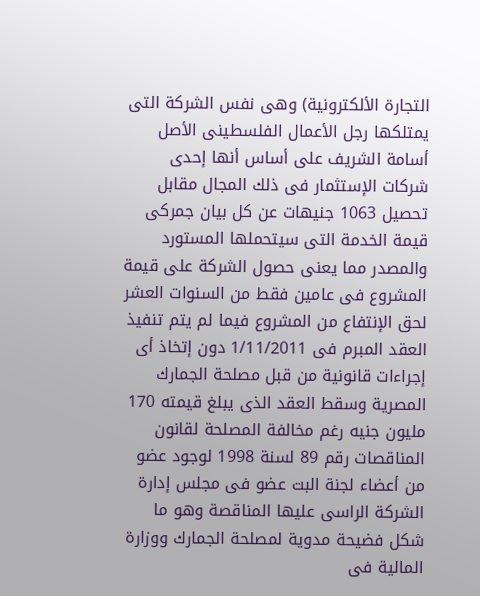التجارة الألكترونية) وهى نفس الشركة التى يمتلكها رجل الأعمال الفلسطينى الأصل أسامة الشريف على أساس أنها إحدى شركات الإستثمار فى ذلك المجال مقابل تحصيل 1063 جنيهات عن كل بيان جمركى قيمة الخدمة التى سيتحملها المستورد والمصدر مما يعنى حصول الشركة على قيمة المشروع فى عامين فقط من السنوات العشر لحق الإنتفاع من المشروع فيما لم يتم تنفيذ العقد المبرم فى 1/11/2011 دون إتخاذ أى إجراءات قانونية من قبل مصلحة الجمارك المصرية وسقط العقد الذى يبلغ قيمته 170 مليون جنيه رغم مخالفة المصلحة لقانون المناقصات رقم 89 لسنة 1998 لوجود عضو من أعضاء لجنة البت عضو فى مجلس إدارة الشركة الراسى عليها المناقصة وهو ما شكل فضيحة مدوية لمصلحة الجمارك ووزارة المالية فى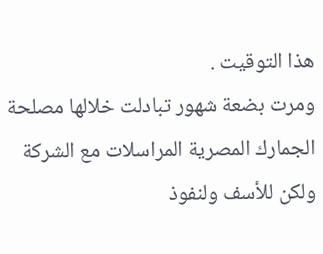هذا التوقيت .
ومرت بضعة شهور تبادلت خلالها مصلحة الجمارك المصرية المراسلات مع الشركة ولكن للأسف ولنفوذ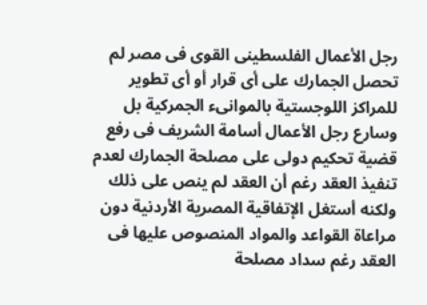رجل الأعمال الفلسطينى القوى فى مصر لم تحصل الجمارك على أى قرار أو أى تطوير للمراكز اللوجستية بالموانىء الجمركية بل وسارع رجل الأعمال أسامة الشريف فى رفع قضية تحكيم دولى على مصلحة الجمارك لعدم تنفيذ العقد رغم أن العقد لم ينص على ذلك ولكنه أستغل الإتفاقية المصرية الأردنية دون مراعاة القواعد والمواد المنصوص عليها فى العقد رغم سداد مصلحة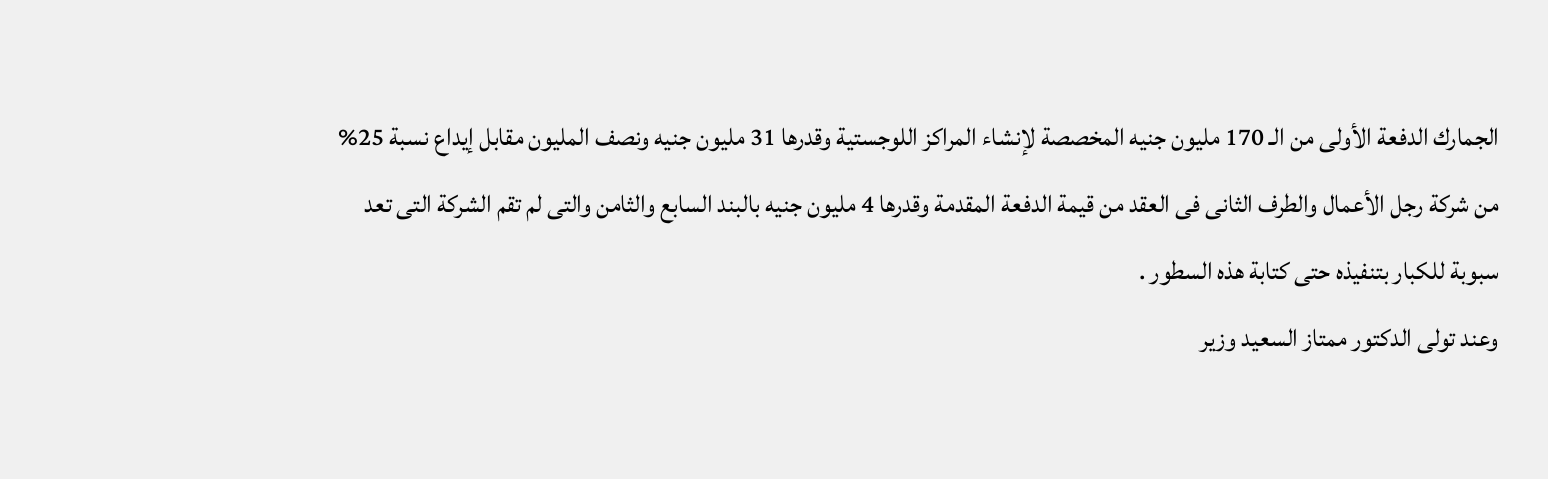الجمارك الدفعة الأولى من الـ 170 مليون جنيه المخصصة لإنشاء المراكز اللوجستية وقدرها 31 مليون جنيه ونصف المليون مقابل إيداع نسبة 25% من شركة رجل الأعمال والطرف الثانى فى العقد من قيمة الدفعة المقدمة وقدرها 4 مليون جنيه بالبند السابع والثامن والتى لم تقم الشركة التى تعد سبوبة للكبار بتنفيذه حتى كتابة هذه السطور .
وعند تولى الدكتور ممتاز السعيد وزير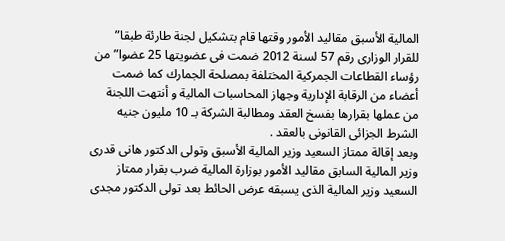المالية الأسبق مقاليد الأمور وقتها قام بتشكيل لجنة طارئة طبقا” للقرار الوزارى رقم 57 لسنة 2012 ضمت فى عضويتها 25 عضوا” من رؤساء القطاعات الجمركية المختلفة بمصلحة الجمارك كما ضمت أعضاء من الرقابة الإدارية وجهاز المحاسبات المالية و أنتهت اللجنة من عملها بقرارها بفسخ العقد ومطالبة الشركة بـ 10 مليون جنيه الشرط الجزائى القانونى بالعقد .
وبعد إقالة ممتاز السعيد وزير المالية الأسبق وتولى الدكتور هانى قدرى وزير المالية السابق مقاليد الأمور بوزارة المالية ضرب بقرار ممتاز السعيد وزير المالية الذى يسبقه عرض الحائط بعد تولى الدكتور مجدى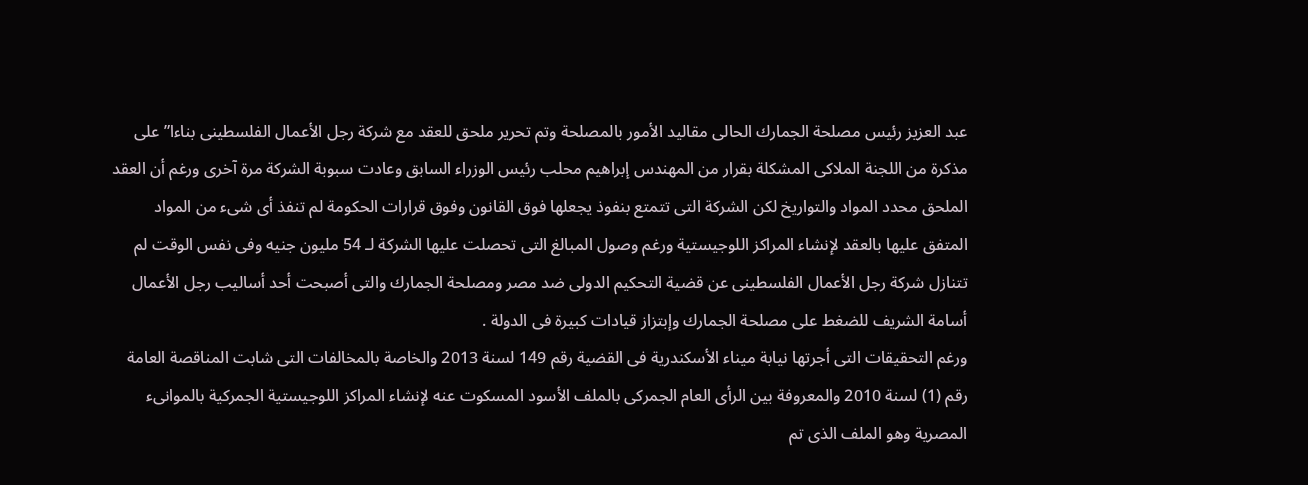عبد العزيز رئيس مصلحة الجمارك الحالى مقاليد الأمور بالمصلحة وتم تحرير ملحق للعقد مع شركة رجل الأعمال الفلسطينى بناءا” على مذكرة من اللجنة الملاكى المشكلة بقرار من المهندس إبراهيم محلب رئيس الوزراء السابق وعادت سبوبة الشركة مرة آخرى ورغم أن العقد الملحق محدد المواد والتواريخ لكن الشركة التى تتمتع بنفوذ يجعلها فوق القانون وفوق قرارات الحكومة لم تنفذ أى شىء من المواد المتفق عليها بالعقد لإنشاء المراكز اللوجيستية ورغم وصول المبالغ التى تحصلت عليها الشركة لـ 54 مليون جنيه وفى نفس الوقت لم تتنازل شركة رجل الأعمال الفلسطينى عن قضية التحكيم الدولى ضد مصر ومصلحة الجمارك والتى أصبحت أحد أساليب رجل الأعمال أسامة الشريف للضغط على مصلحة الجمارك وإبتزاز قيادات كبيرة فى الدولة .
ورغم التحقيقات التى أجرتها نيابة ميناء الأسكندرية فى القضية رقم 149 لسنة 2013 والخاصة بالمخالفات التى شابت المناقصة العامة رقم (1) لسنة 2010 والمعروفة بين الرأى العام الجمركى بالملف الأسود المسكوت عنه لإنشاء المراكز اللوجيستية الجمركية بالموانىء المصرية وهو الملف الذى تم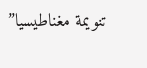تنويمة مغناطيسيا”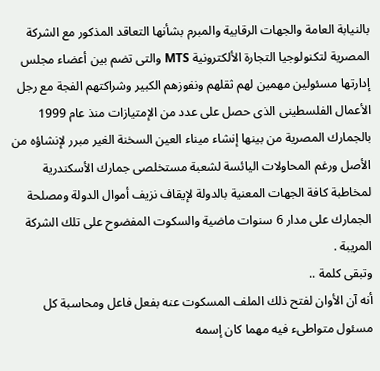بالنيابة العامة والجهات الرقابية والمبرم بشأنها التعاقد المذكور مع الشركة المصرية لتكنولوجيا التجارة الألكترونية MTS والتى تضم بين أعضاء مجلس إدارتها مسئولين مهمين لهم ثقلهم ونفوزهم الكبير وشراكتهم الفجة مع رجل الأعمال الفلسطينى الذى حصل على عدد من الإمتيازات منذ عام 1999 بالجمارك المصرية من بينها إنشاء ميناء العين السخنة الغير مبرر لإنشاؤه من الأصل ورغم المحاولات اليائسة لشعبة مستخلصى جمارك الأسكندرية لمخاطبة كافة الجهات المعنية بالدولة لإيقاف نزيف أموال الدولة ومصلحة الجمارك على مدار 6 سنوات ماضية والسكوت المفضوح على تلك الشركة المريبة .
وتبقى كلمة ..
أنه آن الأوان لفتح ذلك الملف المسكوت عنه بفعل فاعل ومحاسبة كل مسئول متواطىء فيه مهما كان إسمه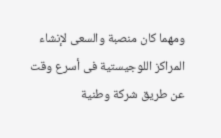ومهما كان منصبة والسعى لإنشاء المراكز اللوجيستية فى أسرع وقت عن طريق شركة وطنية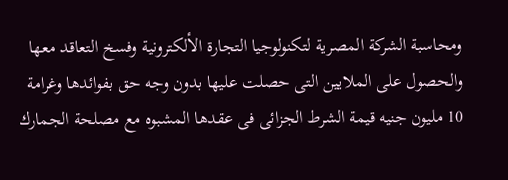ومحاسبة الشركة المصرية لتكنولوجيا التجارة الألكترونية وفسخ التعاقد معها والحصول على الملايين التى حصلت عليها بدون وجه حق بفوائدها وغرامة 10 مليون جنيه قيمة الشرط الجزائى فى عقدها المشبوه مع مصلحة الجمارك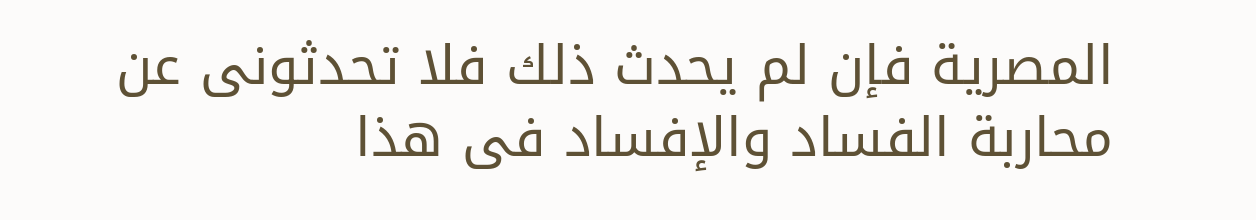المصرية فإن لم يحدث ذلك فلا تحدثونى عن محاربة الفساد والإفساد فى هذا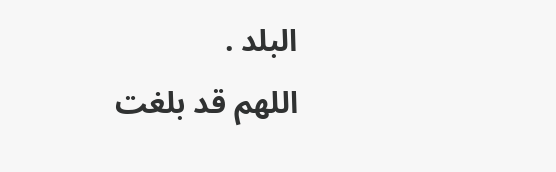البلد .
اللهم قد بلغت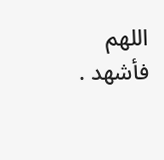اللهم فأشهد .